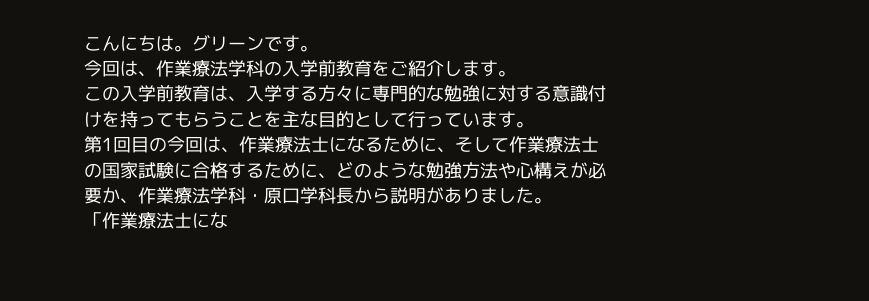こんにちは。グリーンです。
今回は、作業療法学科の入学前教育をご紹介します。
この入学前教育は、入学する方々に専門的な勉強に対する意識付けを持ってもらうことを主な目的として行っています。
第1回目の今回は、作業療法士になるために、そして作業療法士の国家試験に合格するために、どのような勉強方法や心構えが必要か、作業療法学科・原口学科長から説明がありました。
「作業療法士にな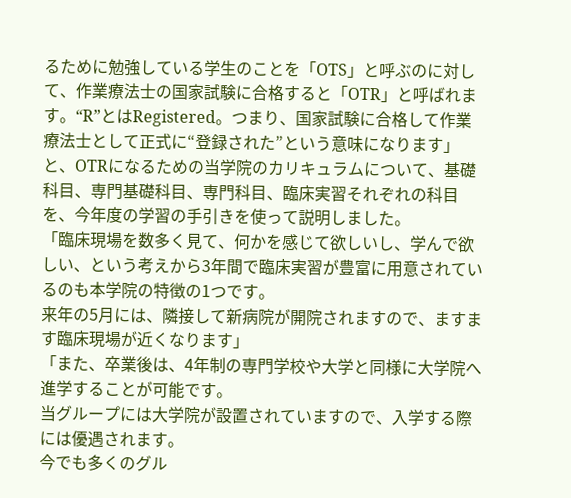るために勉強している学生のことを「OTS」と呼ぶのに対して、作業療法士の国家試験に合格すると「OTR」と呼ばれます。“R”とはRegistered。つまり、国家試験に合格して作業療法士として正式に“登録された”という意味になります」
と、OTRになるための当学院のカリキュラムについて、基礎科目、専門基礎科目、専門科目、臨床実習それぞれの科目を、今年度の学習の手引きを使って説明しました。
「臨床現場を数多く見て、何かを感じて欲しいし、学んで欲しい、という考えから3年間で臨床実習が豊富に用意されているのも本学院の特徴の1つです。
来年の5月には、隣接して新病院が開院されますので、ますます臨床現場が近くなります」
「また、卒業後は、4年制の専門学校や大学と同様に大学院へ進学することが可能です。
当グループには大学院が設置されていますので、入学する際には優遇されます。
今でも多くのグル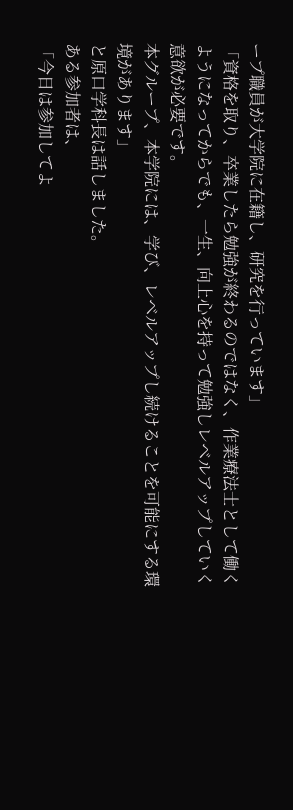ープ職員が大学院に在籍し、研究を行っています」
「資格を取り、卒業したら勉強が終わるのではなく、作業療法士として働くようになってからでも、一生、向上心を持って勉強しレベルアップしていく意欲が必要です。
本グループ、本学院には、学び、レベルアップし続けることを可能にする環境があります」
と原口学科長は話しました。
ある参加者は、
「今日は参加してよ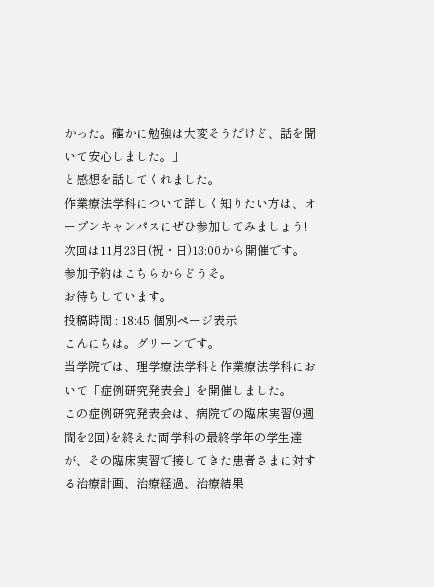かった。確かに勉強は大変そうだけど、話を聞いて安心しました。」
と感想を話してくれました。
作業療法学科について詳しく知りたい方は、オープンキャンパスにぜひ参加してみましょう!
次回は11月23日(祝・日)13:00から開催です。
参加予約はこちらからどうそ。
お待ちしています。
投稿時間 : 18:45 個別ページ表示
こんにちは。グリーンです。
当学院では、理学療法学科と作業療法学科において「症例研究発表会」を開催しました。
この症例研究発表会は、病院での臨床実習(9週間を2回)を終えた両学科の最終学年の学生達が、その臨床実習で接してきた患者さまに対する治療計画、治療経過、治療結果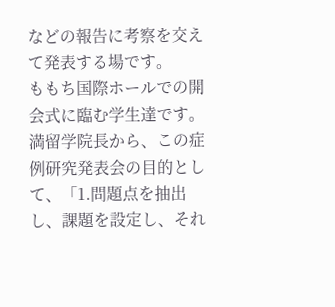などの報告に考察を交えて発表する場です。
ももち国際ホールでの開会式に臨む学生達です。
満留学院長から、この症例研究発表会の目的として、「1.問題点を抽出し、課題を設定し、それ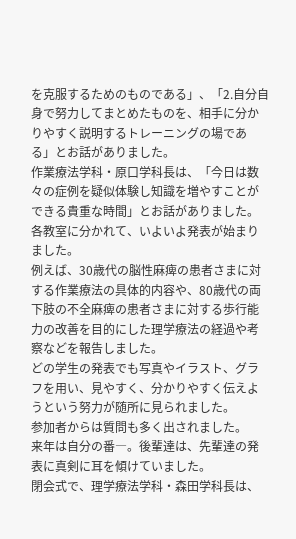を克服するためのものである」、「2.自分自身で努力してまとめたものを、相手に分かりやすく説明するトレーニングの場である」とお話がありました。
作業療法学科・原口学科長は、「今日は数々の症例を疑似体験し知識を増やすことができる貴重な時間」とお話がありました。
各教室に分かれて、いよいよ発表が始まりました。
例えば、30歳代の脳性麻痺の患者さまに対する作業療法の具体的内容や、80歳代の両下肢の不全麻痺の患者さまに対する歩行能力の改善を目的にした理学療法の経過や考察などを報告しました。
どの学生の発表でも写真やイラスト、グラフを用い、見やすく、分かりやすく伝えようという努力が随所に見られました。
参加者からは質問も多く出されました。
来年は自分の番―。後輩達は、先輩達の発表に真剣に耳を傾けていました。
閉会式で、理学療法学科・森田学科長は、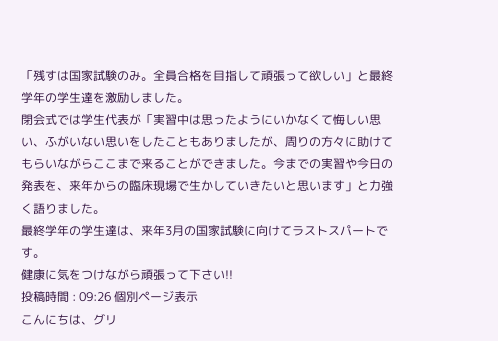「残すは国家試験のみ。全員合格を目指して頑張って欲しい」と最終学年の学生達を激励しました。
閉会式では学生代表が「実習中は思ったようにいかなくて悔しい思い、ふがいない思いをしたこともありましたが、周りの方々に助けてもらいながらここまで来ることができました。今までの実習や今日の発表を、来年からの臨床現場で生かしていきたいと思います」と力強く語りました。
最終学年の学生達は、来年3月の国家試験に向けてラストスパートです。
健康に気をつけながら頑張って下さい!!
投稿時間 : 09:26 個別ページ表示
こんにちは、グリ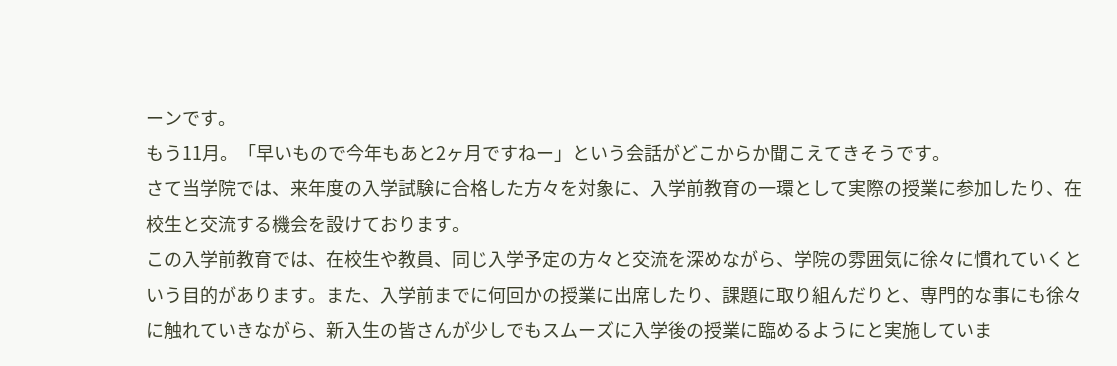ーンです。
もう11月。「早いもので今年もあと2ヶ月ですねー」という会話がどこからか聞こえてきそうです。
さて当学院では、来年度の入学試験に合格した方々を対象に、入学前教育の一環として実際の授業に参加したり、在校生と交流する機会を設けております。
この入学前教育では、在校生や教員、同じ入学予定の方々と交流を深めながら、学院の雰囲気に徐々に慣れていくという目的があります。また、入学前までに何回かの授業に出席したり、課題に取り組んだりと、専門的な事にも徐々に触れていきながら、新入生の皆さんが少しでもスムーズに入学後の授業に臨めるようにと実施していま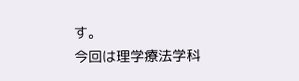す。
今回は理学療法学科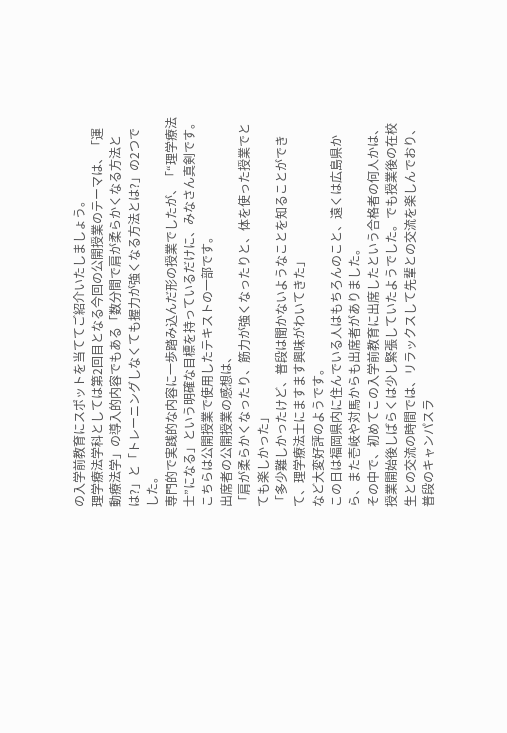の入学前教育にスポットを当ててご紹介いたしましょう。
理学療法学科としては第2回目となる今回の公開授業のテーマは、「運動療法学」の導入的内容でもある「数分間で肩が柔らかくなる方法とは?」と「トレーニングしなくても握力が強くなる方法とは?」の2つでした。
専門的で実践的な内容に一歩踏み込んだ形の授業でしたが、「“理学療法士”になる」という明確な目標を持っているだけに、みなさん真剣です。
こちらは公開授業で使用したテキストの一部です。
出席者の公開授業の感想は、
「肩が柔らかくなったり、筋力が強くなったりと、体を使った授業でとても楽しかった」
「多少難しかったけど、普段は聞かないようなことを知ることができて、理学療法士にますます興味がわいてきた」
など大変好評のようです。
この日は福岡県内に住んでいる人はもちろんのこと、遠くは広島県から、また壱岐や対馬からも出席者がありました。
その中で、初めてこの入学前教育に出席したという合格者の何人かは、授業開始後しばらくは少し緊張していたようでした。でも授業後の在校生との交流の時間では、リラックスして先輩との交流を楽しんでおり、普段のキャンパスラ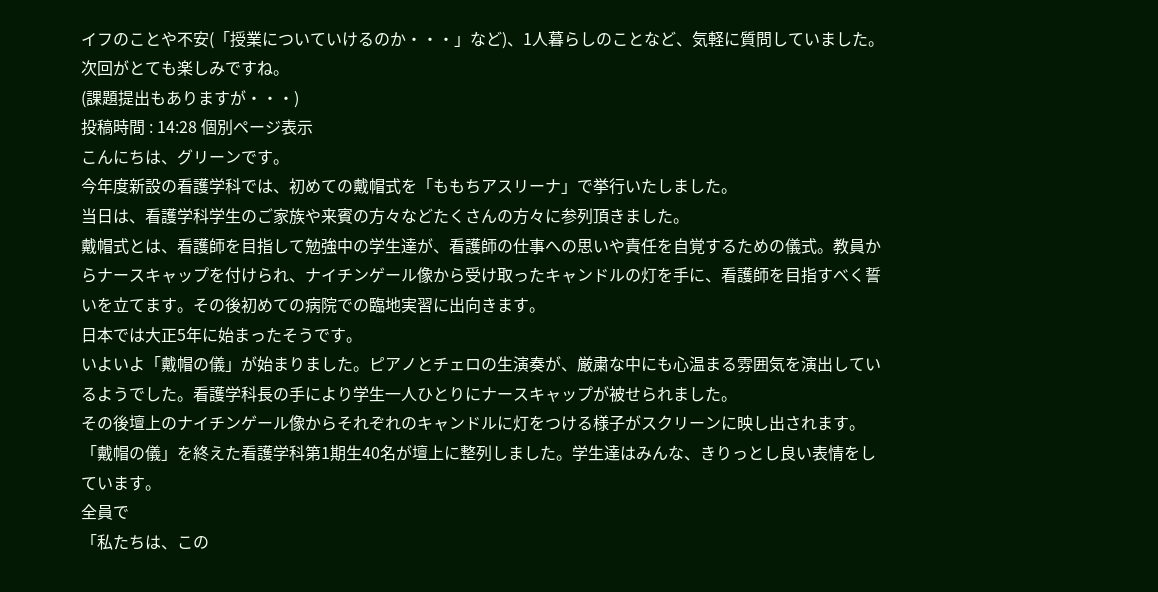イフのことや不安(「授業についていけるのか・・・」など)、1人暮らしのことなど、気軽に質問していました。
次回がとても楽しみですね。
(課題提出もありますが・・・)
投稿時間 : 14:28 個別ページ表示
こんにちは、グリーンです。
今年度新設の看護学科では、初めての戴帽式を「ももちアスリーナ」で挙行いたしました。
当日は、看護学科学生のご家族や来賓の方々などたくさんの方々に参列頂きました。
戴帽式とは、看護師を目指して勉強中の学生達が、看護師の仕事への思いや責任を自覚するための儀式。教員からナースキャップを付けられ、ナイチンゲール像から受け取ったキャンドルの灯を手に、看護師を目指すべく誓いを立てます。その後初めての病院での臨地実習に出向きます。
日本では大正5年に始まったそうです。
いよいよ「戴帽の儀」が始まりました。ピアノとチェロの生演奏が、厳粛な中にも心温まる雰囲気を演出しているようでした。看護学科長の手により学生一人ひとりにナースキャップが被せられました。
その後壇上のナイチンゲール像からそれぞれのキャンドルに灯をつける様子がスクリーンに映し出されます。
「戴帽の儀」を終えた看護学科第1期生40名が壇上に整列しました。学生達はみんな、きりっとし良い表情をしています。
全員で
「私たちは、この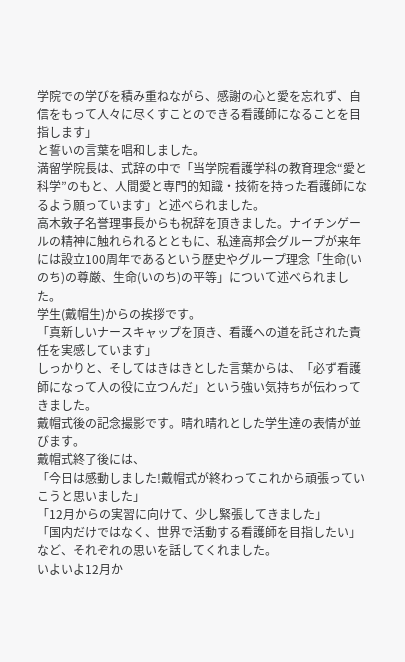学院での学びを積み重ねながら、感謝の心と愛を忘れず、自信をもって人々に尽くすことのできる看護師になることを目指します」
と誓いの言葉を唱和しました。
満留学院長は、式辞の中で「当学院看護学科の教育理念“愛と科学”のもと、人間愛と専門的知識・技術を持った看護師になるよう願っています」と述べられました。
高木敦子名誉理事長からも祝辞を頂きました。ナイチンゲールの精神に触れられるとともに、私達高邦会グループが来年には設立100周年であるという歴史やグループ理念「生命(いのち)の尊厳、生命(いのち)の平等」について述べられました。
学生(戴帽生)からの挨拶です。
「真新しいナースキャップを頂き、看護への道を託された責任を実感しています」
しっかりと、そしてはきはきとした言葉からは、「必ず看護師になって人の役に立つんだ」という強い気持ちが伝わってきました。
戴帽式後の記念撮影です。晴れ晴れとした学生達の表情が並びます。
戴帽式終了後には、
「今日は感動しました!戴帽式が終わってこれから頑張っていこうと思いました」
「12月からの実習に向けて、少し緊張してきました」
「国内だけではなく、世界で活動する看護師を目指したい」
など、それぞれの思いを話してくれました。
いよいよ12月か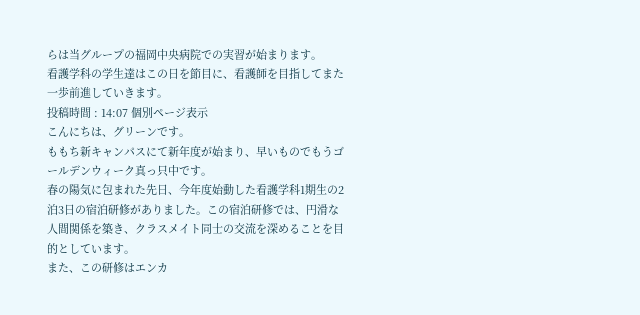らは当グループの福岡中央病院での実習が始まります。
看護学科の学生達はこの日を節目に、看護師を目指してまた一歩前進していきます。
投稿時間 : 14:07 個別ページ表示
こんにちは、グリーンです。
ももち新キャンパスにて新年度が始まり、早いものでもうゴールデンウィーク真っ只中です。
春の陽気に包まれた先日、今年度始動した看護学科1期生の2泊3日の宿泊研修がありました。この宿泊研修では、円滑な人間関係を築き、クラスメイト同士の交流を深めることを目的としています。
また、この研修はエンカ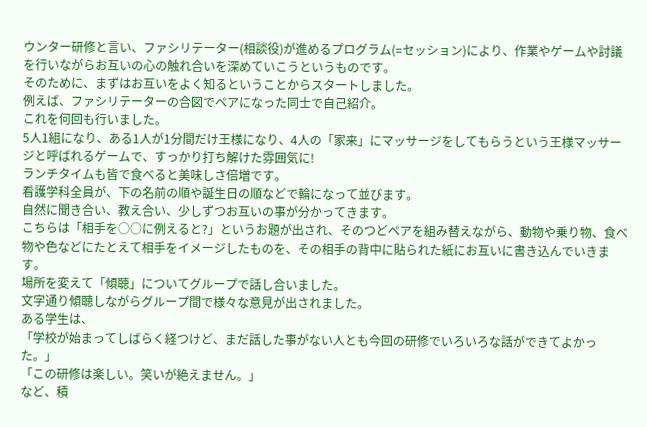ウンター研修と言い、ファシリテーター(相談役)が進めるプログラム(=セッション)により、作業やゲームや討議を行いながらお互いの心の触れ合いを深めていこうというものです。
そのために、まずはお互いをよく知るということからスタートしました。
例えば、ファシリテーターの合図でペアになった同士で自己紹介。
これを何回も行いました。
5人1組になり、ある1人が1分間だけ王様になり、4人の「家来」にマッサージをしてもらうという王様マッサージと呼ばれるゲームで、すっかり打ち解けた雰囲気に!
ランチタイムも皆で食べると美味しさ倍増です。
看護学科全員が、下の名前の順や誕生日の順などで輪になって並びます。
自然に聞き合い、教え合い、少しずつお互いの事が分かってきます。
こちらは「相手を○○に例えると?」というお題が出され、そのつどペアを組み替えながら、動物や乗り物、食べ物や色などにたとえて相手をイメージしたものを、その相手の背中に貼られた紙にお互いに書き込んでいきます。
場所を変えて「傾聴」についてグループで話し合いました。
文字通り傾聴しながらグループ間で様々な意見が出されました。
ある学生は、
「学校が始まってしばらく経つけど、まだ話した事がない人とも今回の研修でいろいろな話ができてよかった。」
「この研修は楽しい。笑いが絶えません。」
など、積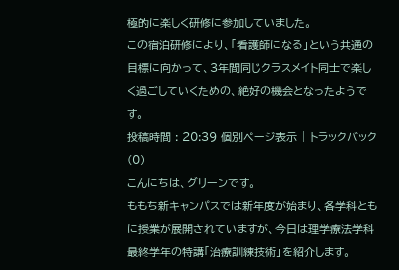極的に楽しく研修に参加していました。
この宿泊研修により、「看護師になる」という共通の目標に向かって、3年間同じクラスメイト同士で楽しく過ごしていくための、絶好の機会となったようです。
投稿時間 : 20:39 個別ページ表示 | トラックバック (0)
こんにちは、グリーンです。
ももち新キャンパスでは新年度が始まり、各学科ともに授業が展開されていますが、今日は理学療法学科最終学年の特講「治療訓練技術」を紹介します。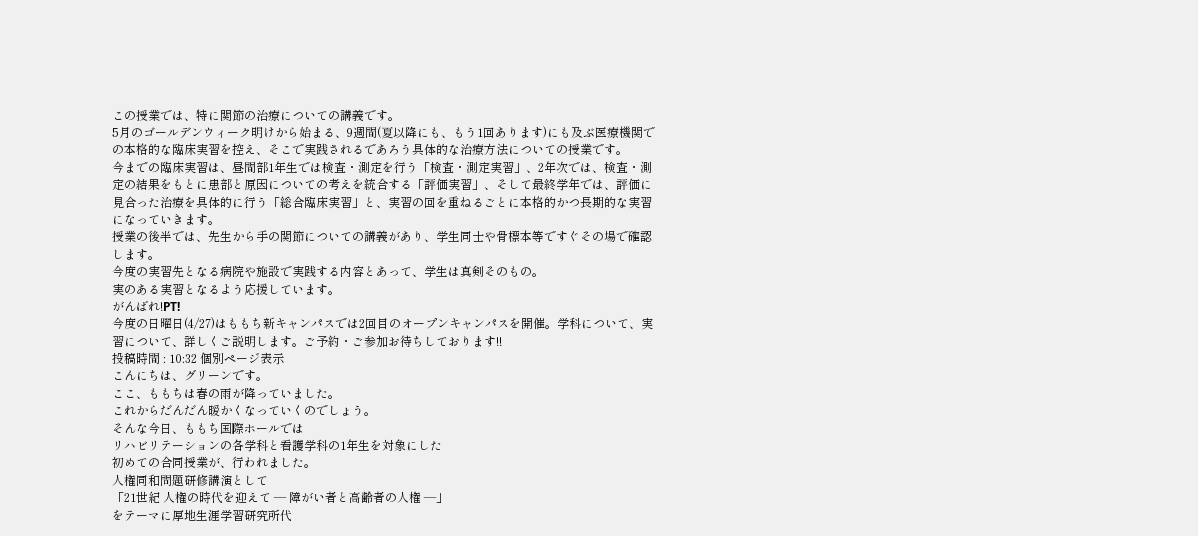この授業では、特に関節の治療についての講義です。
5月のゴールデンウィーク明けから始まる、9週間(夏以降にも、もう1回あります)にも及ぶ医療機関での本格的な臨床実習を控え、そこで実践されるであろう具体的な治療方法についての授業です。
今までの臨床実習は、昼間部1年生では検査・測定を行う「検査・測定実習」、2年次では、検査・測定の結果をもとに患部と原因についての考えを統合する「評価実習」、そして最終学年では、評価に見合った治療を具体的に行う「総合臨床実習」と、実習の回を重ねるごとに本格的かつ長期的な実習になっていきます。
授業の後半では、先生から手の関節についての講義があり、学生同士や骨標本等ですぐその場で確認します。
今度の実習先となる病院や施設で実践する内容とあって、学生は真剣そのもの。
実のある実習となるよう応援しています。
がんばれ!PT!
今度の日曜日(4/27)はももち新キャンパスでは2回目のオープンキャンパスを開催。学科について、実習について、詳しくご説明します。ご予約・ご参加お待ちしております!!
投稿時間 : 10:32 個別ページ表示
こんにちは、グリーンです。
ここ、ももちは春の雨が降っていました。
これからだんだん暖かくなっていくのでしょう。
そんな今日、ももち国際ホールでは
リハビリテーションの各学科と看護学科の1年生を対象にした
初めての合同授業が、行われました。
人権同和問題研修講演として
「21世紀 人権の時代を迎えて ― 障がい者と高齢者の人権 ―」
をテーマに厚地生涯学習研究所代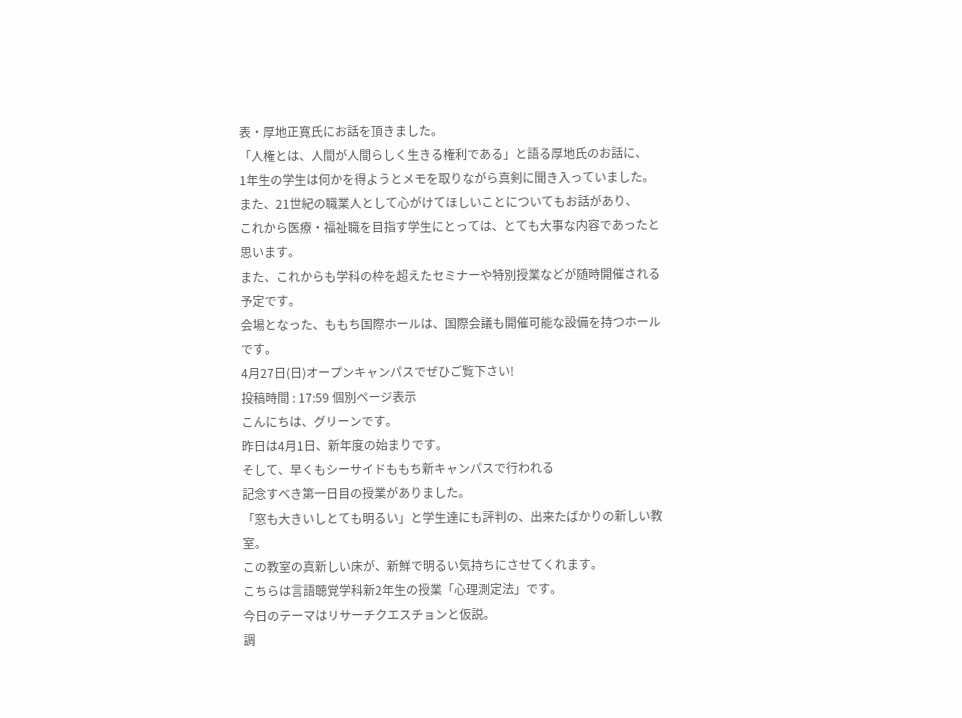表・厚地正寛氏にお話を頂きました。
「人権とは、人間が人間らしく生きる権利である」と語る厚地氏のお話に、
1年生の学生は何かを得ようとメモを取りながら真剣に聞き入っていました。
また、21世紀の職業人として心がけてほしいことについてもお話があり、
これから医療・福祉職を目指す学生にとっては、とても大事な内容であったと思います。
また、これからも学科の枠を超えたセミナーや特別授業などが随時開催される予定です。
会場となった、ももち国際ホールは、国際会議も開催可能な設備を持つホールです。
4月27日(日)オープンキャンパスでぜひご覧下さい!
投稿時間 : 17:59 個別ページ表示
こんにちは、グリーンです。
昨日は4月1日、新年度の始まりです。
そして、早くもシーサイドももち新キャンパスで行われる
記念すべき第一日目の授業がありました。
「窓も大きいしとても明るい」と学生達にも評判の、出来たばかりの新しい教室。
この教室の真新しい床が、新鮮で明るい気持ちにさせてくれます。
こちらは言語聴覚学科新2年生の授業「心理測定法」です。
今日のテーマはリサーチクエスチョンと仮説。
調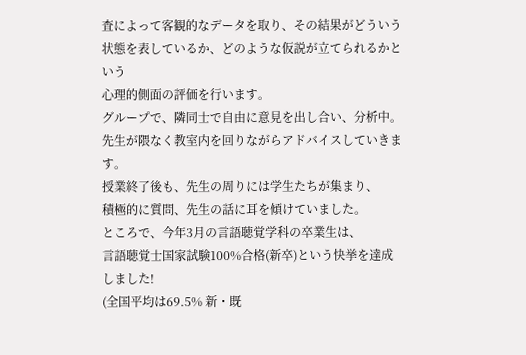査によって客観的なデータを取り、その結果がどういう
状態を表しているか、どのような仮説が立てられるかという
心理的側面の評価を行います。
グループで、隣同士で自由に意見を出し合い、分析中。
先生が隈なく教室内を回りながらアドバイスしていきます。
授業終了後も、先生の周りには学生たちが集まり、
積極的に質問、先生の話に耳を傾けていました。
ところで、今年3月の言語聴覚学科の卒業生は、
言語聴覚士国家試験100%合格(新卒)という快挙を達成しました!
(全国平均は69.5% 新・既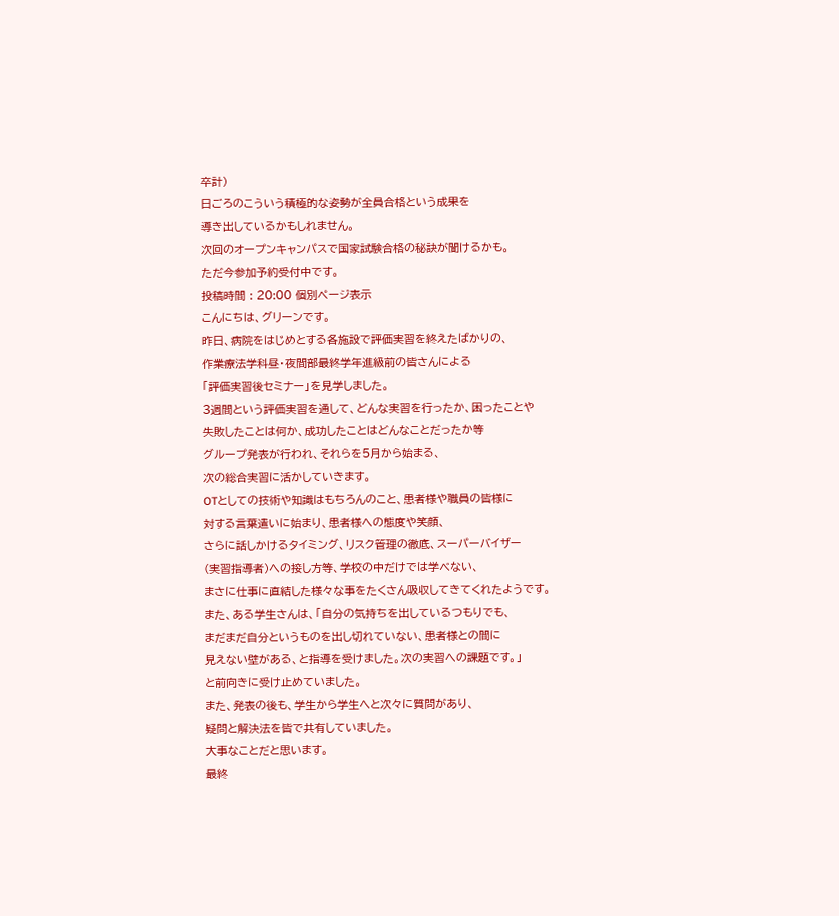卒計)
日ごろのこういう積極的な姿勢が全員合格という成果を
導き出しているかもしれません。
次回のオープンキャンパスで国家試験合格の秘訣が聞けるかも。
ただ今参加予約受付中です。
投稿時間 : 20:00 個別ページ表示
こんにちは、グリーンです。
昨日、病院をはじめとする各施設で評価実習を終えたばかりの、
作業療法学科昼・夜間部最終学年進級前の皆さんによる
「評価実習後セミナー」を見学しました。
3週間という評価実習を通して、どんな実習を行ったか、困ったことや
失敗したことは何か、成功したことはどんなことだったか等
グループ発表が行われ、それらを5月から始まる、
次の総合実習に活かしていきます。
OTとしての技術や知識はもちろんのこと、患者様や職員の皆様に
対する言葉遣いに始まり、患者様への態度や笑顔、
さらに話しかけるタイミング、リスク管理の徹底、スーパーバイザー
(実習指導者)への接し方等、学校の中だけでは学べない、
まさに仕事に直結した様々な事をたくさん吸収してきてくれたようです。
また、ある学生さんは、「自分の気持ちを出しているつもりでも、
まだまだ自分というものを出し切れていない、患者様との間に
見えない壁がある、と指導を受けました。次の実習への課題です。」
と前向きに受け止めていました。
また、発表の後も、学生から学生へと次々に質問があり、
疑問と解決法を皆で共有していました。
大事なことだと思います。
最終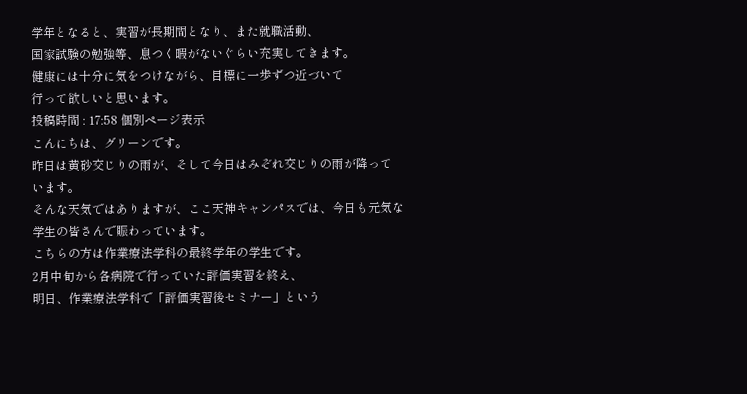学年となると、実習が長期間となり、また就職活動、
国家試験の勉強等、息つく暇がないぐらい充実してきます。
健康には十分に気をつけながら、目標に一歩ずつ近づいて
行って欲しいと思います。
投稿時間 : 17:58 個別ページ表示
こんにちは、グリーンです。
昨日は黄砂交じりの雨が、そして今日はみぞれ交じりの雨が降って
います。
そんな天気ではありますが、ここ天神キャンパスでは、今日も元気な
学生の皆さんで賑わっています。
こちらの方は作業療法学科の最終学年の学生です。
2月中旬から各病院で行っていた評価実習を終え、
明日、作業療法学科で「評価実習後セミナー」という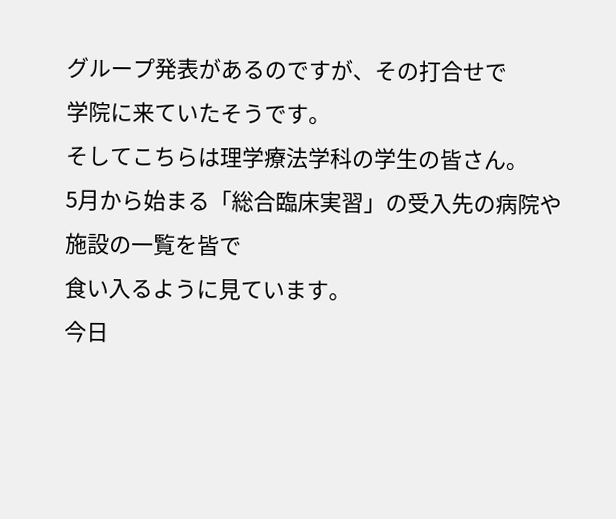グループ発表があるのですが、その打合せで
学院に来ていたそうです。
そしてこちらは理学療法学科の学生の皆さん。
5月から始まる「総合臨床実習」の受入先の病院や施設の一覧を皆で
食い入るように見ています。
今日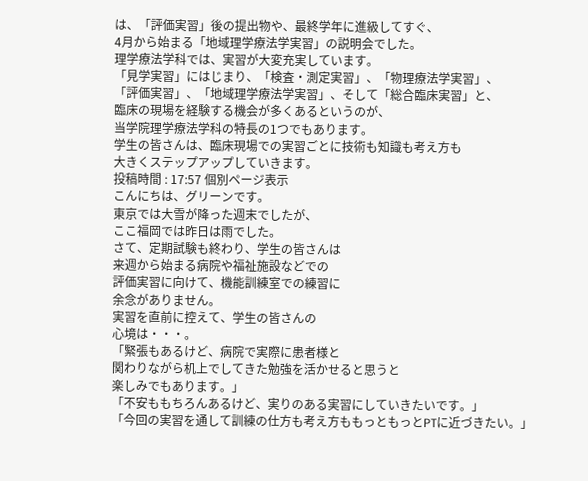は、「評価実習」後の提出物や、最終学年に進級してすぐ、
4月から始まる「地域理学療法学実習」の説明会でした。
理学療法学科では、実習が大変充実しています。
「見学実習」にはじまり、「検査・測定実習」、「物理療法学実習」、
「評価実習」、「地域理学療法学実習」、そして「総合臨床実習」と、
臨床の現場を経験する機会が多くあるというのが、
当学院理学療法学科の特長の1つでもあります。
学生の皆さんは、臨床現場での実習ごとに技術も知識も考え方も
大きくステップアップしていきます。
投稿時間 : 17:57 個別ページ表示
こんにちは、グリーンです。
東京では大雪が降った週末でしたが、
ここ福岡では昨日は雨でした。
さて、定期試験も終わり、学生の皆さんは
来週から始まる病院や福祉施設などでの
評価実習に向けて、機能訓練室での練習に
余念がありません。
実習を直前に控えて、学生の皆さんの
心境は・・・。
「緊張もあるけど、病院で実際に患者様と
関わりながら机上でしてきた勉強を活かせると思うと
楽しみでもあります。」
「不安ももちろんあるけど、実りのある実習にしていきたいです。」
「今回の実習を通して訓練の仕方も考え方ももっともっとPTに近づきたい。」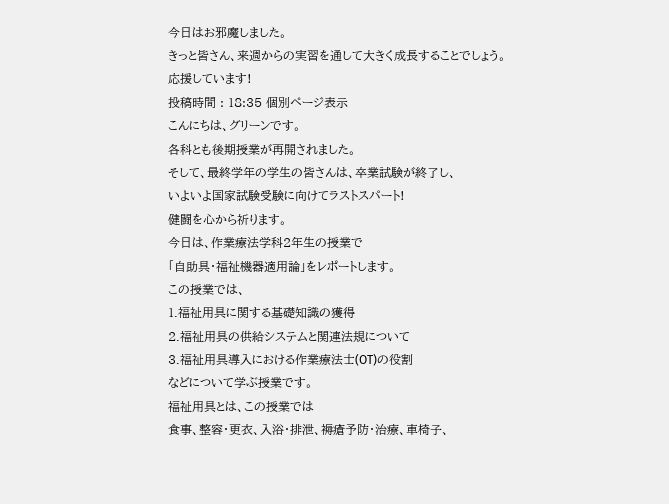今日はお邪魔しました。
きっと皆さん、来週からの実習を通して大きく成長することでしょう。
応援しています!
投稿時間 : 18:35 個別ページ表示
こんにちは、グリーンです。
各科とも後期授業が再開されました。
そして、最終学年の学生の皆さんは、卒業試験が終了し、
いよいよ国家試験受験に向けてラストスパート!
健闘を心から祈ります。
今日は、作業療法学科2年生の授業で
「自助具・福祉機器適用論」をレポートします。
この授業では、
1.福祉用具に関する基礎知識の獲得
2.福祉用具の供給システムと関連法規について
3.福祉用具導入における作業療法士(OT)の役割
などについて学ぶ授業です。
福祉用具とは、この授業では
食事、整容・更衣、入浴・排泄、褥瘡予防・治療、車椅子、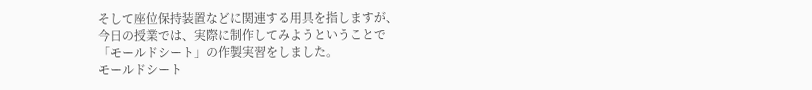そして座位保持装置などに関連する用具を指しますが、
今日の授業では、実際に制作してみようということで
「モールドシート」の作製実習をしました。
モールドシート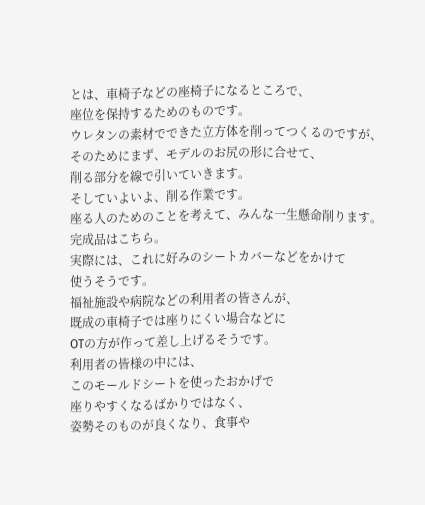とは、車椅子などの座椅子になるところで、
座位を保持するためのものです。
ウレタンの素材でできた立方体を削ってつくるのですが、
そのためにまず、モデルのお尻の形に合せて、
削る部分を線で引いていきます。
そしていよいよ、削る作業です。
座る人のためのことを考えて、みんな一生懸命削ります。
完成品はこちら。
実際には、これに好みのシートカバーなどをかけて
使うそうです。
福祉施設や病院などの利用者の皆さんが、
既成の車椅子では座りにくい場合などに
OTの方が作って差し上げるそうです。
利用者の皆様の中には、
このモールドシートを使ったおかげで
座りやすくなるばかりではなく、
姿勢そのものが良くなり、食事や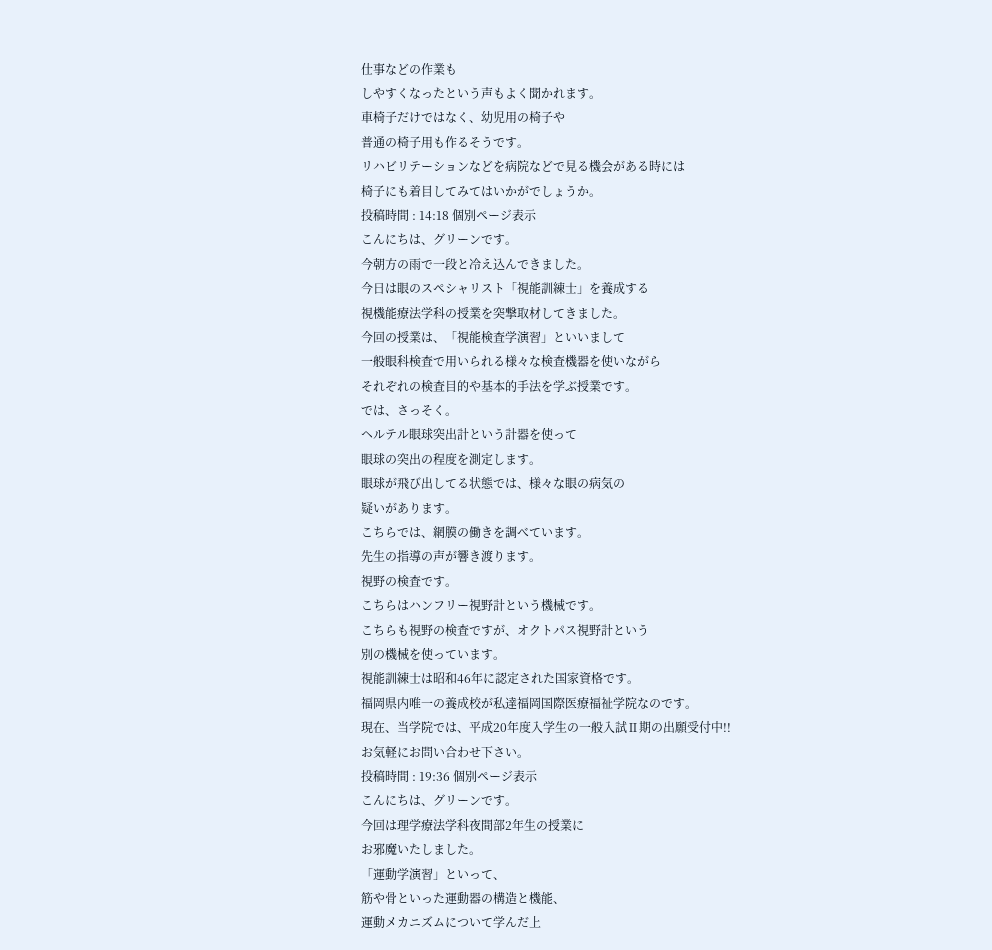仕事などの作業も
しやすくなったという声もよく聞かれます。
車椅子だけではなく、幼児用の椅子や
普通の椅子用も作るそうです。
リハビリテーションなどを病院などで見る機会がある時には
椅子にも着目してみてはいかがでしょうか。
投稿時間 : 14:18 個別ページ表示
こんにちは、グリーンです。
今朝方の雨で一段と冷え込んできました。
今日は眼のスペシャリスト「視能訓練士」を養成する
視機能療法学科の授業を突撃取材してきました。
今回の授業は、「視能検査学演習」といいまして
一般眼科検査で用いられる様々な検査機器を使いながら
それぞれの検査目的や基本的手法を学ぶ授業です。
では、さっそく。
ヘルテル眼球突出計という計器を使って
眼球の突出の程度を測定します。
眼球が飛び出してる状態では、様々な眼の病気の
疑いがあります。
こちらでは、網膜の働きを調べています。
先生の指導の声が響き渡ります。
視野の検査です。
こちらはハンフリー視野計という機械です。
こちらも視野の検査ですが、オクトパス視野計という
別の機械を使っています。
視能訓練士は昭和46年に認定された国家資格です。
福岡県内唯一の養成校が私達福岡国際医療福祉学院なのです。
現在、当学院では、平成20年度入学生の一般入試Ⅱ期の出願受付中!!
お気軽にお問い合わせ下さい。
投稿時間 : 19:36 個別ページ表示
こんにちは、グリーンです。
今回は理学療法学科夜間部2年生の授業に
お邪魔いたしました。
「運動学演習」といって、
筋や骨といった運動器の構造と機能、
運動メカニズムについて学んだ上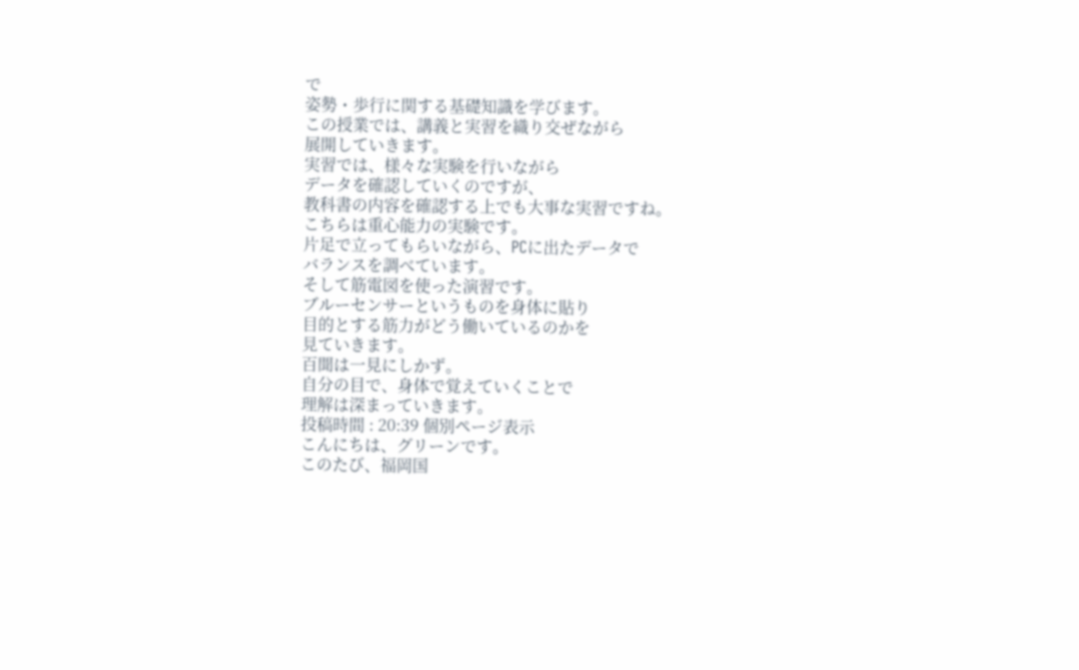で
姿勢・歩行に関する基礎知識を学びます。
この授業では、講義と実習を織り交ぜながら
展開していきます。
実習では、様々な実験を行いながら
データを確認していくのですが、
教科書の内容を確認する上でも大事な実習ですね。
こちらは重心能力の実験です。
片足で立ってもらいながら、PCに出たデータで
バランスを調べています。
そして筋電図を使った演習です。
ブルーセンサーというものを身体に貼り
目的とする筋力がどう働いているのかを
見ていきます。
百聞は一見にしかず。
自分の目で、身体で覚えていくことで
理解は深まっていきます。
投稿時間 : 20:39 個別ページ表示
こんにちは、グリーンです。
このたび、福岡国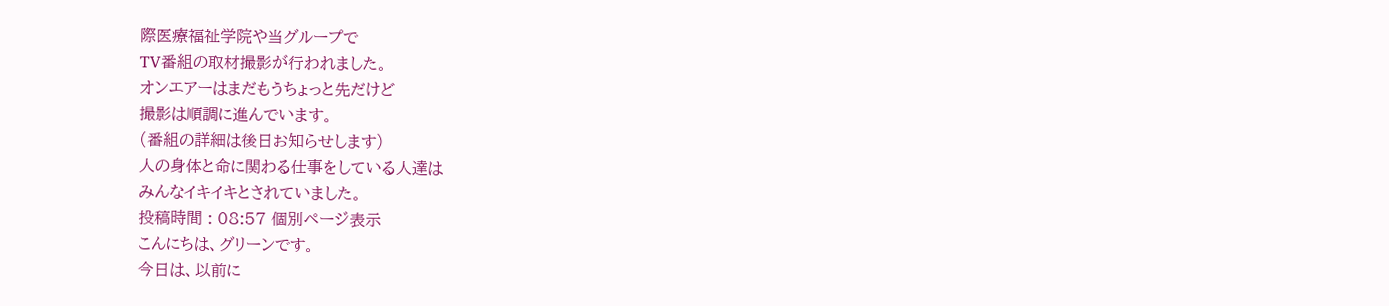際医療福祉学院や当グループで
TV番組の取材撮影が行われました。
オンエアーはまだもうちょっと先だけど
撮影は順調に進んでいます。
(番組の詳細は後日お知らせします)
人の身体と命に関わる仕事をしている人達は
みんなイキイキとされていました。
投稿時間 : 08:57 個別ページ表示
こんにちは、グリーンです。
今日は、以前に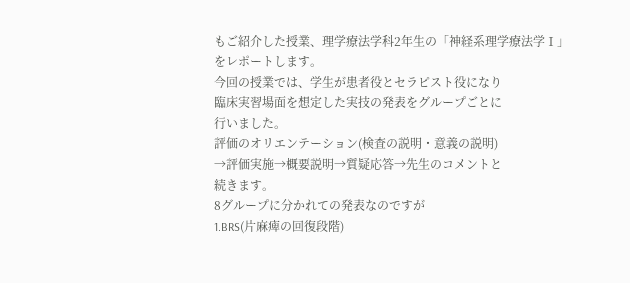もご紹介した授業、理学療法学科2年生の「神経系理学療法学Ⅰ」
をレポートします。
今回の授業では、学生が患者役とセラピスト役になり
臨床実習場面を想定した実技の発表をグループごとに
行いました。
評価のオリエンテーション(検査の説明・意義の説明)
→評価実施→概要説明→質疑応答→先生のコメントと
続きます。
8グループに分かれての発表なのですが
1.BRS(片麻痺の回復段階)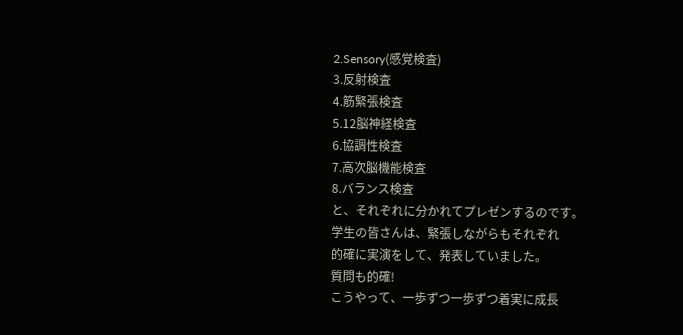2.Sensory(感覚検査)
3.反射検査
4.筋緊張検査
5.12脳神経検査
6.協調性検査
7.高次脳機能検査
8.バランス検査
と、それぞれに分かれてプレゼンするのです。
学生の皆さんは、緊張しながらもそれぞれ
的確に実演をして、発表していました。
質問も的確!
こうやって、一歩ずつ一歩ずつ着実に成長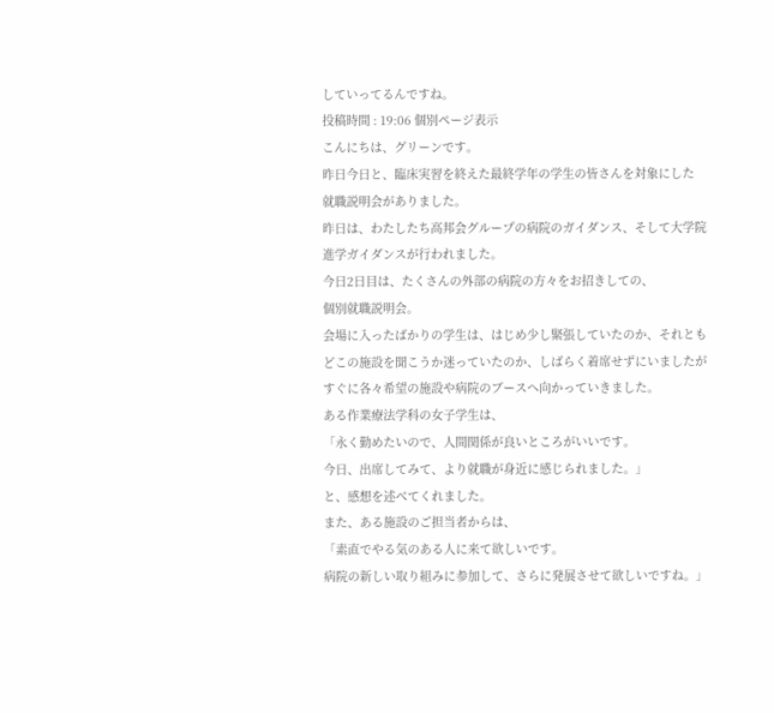していってるんですね。
投稿時間 : 19:06 個別ページ表示
こんにちは、グリーンです。
昨日今日と、臨床実習を終えた最終学年の学生の皆さんを対象にした
就職説明会がありました。
昨日は、わたしたち高邦会グループの病院のガイダンス、そして大学院
進学ガイダンスが行われました。
今日2日目は、たくさんの外部の病院の方々をお招きしての、
個別就職説明会。
会場に入ったばかりの学生は、はじめ少し緊張していたのか、それとも
どこの施設を聞こうか迷っていたのか、しばらく着席せずにいましたが
すぐに各々希望の施設や病院のブースへ向かっていきました。
ある作業療法学科の女子学生は、
「永く勤めたいので、人間関係が良いところがいいです。
今日、出席してみて、より就職が身近に感じられました。」
と、感想を述べてくれました。
また、ある施設のご担当者からは、
「素直でやる気のある人に来て欲しいです。
病院の新しい取り組みに参加して、さらに発展させて欲しいですね。」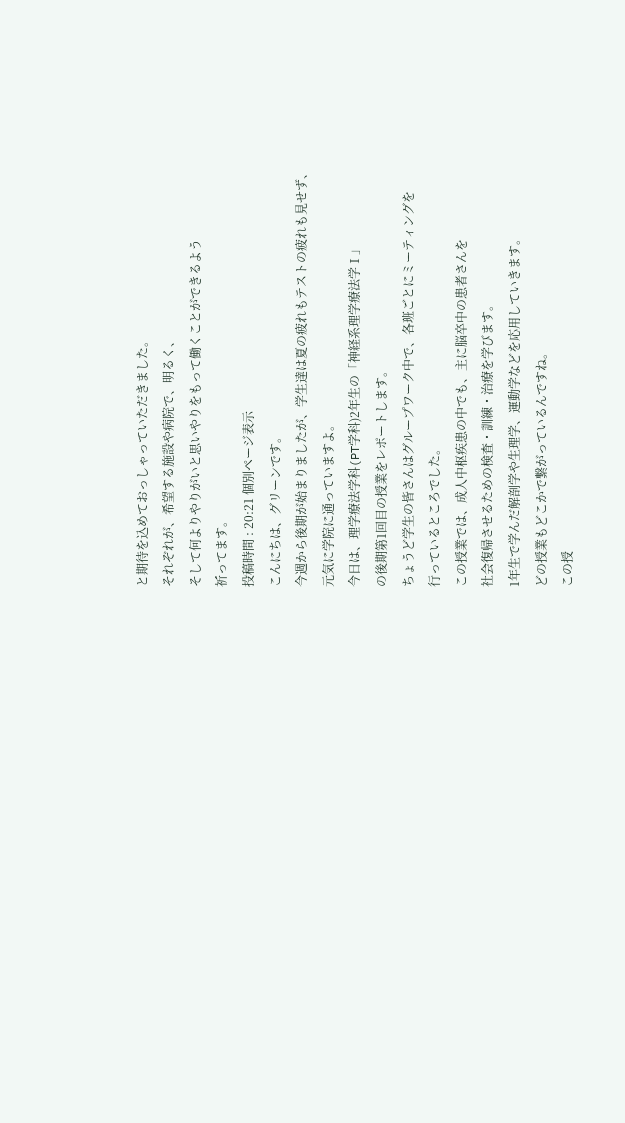と期待を込めておっしゃっていただきました。
それぞれが、希望する施設や病院で、明るく、
そして何よりやりがいと思いやりをもって働くことができるよう
祈ってます。
投稿時間 : 20:21 個別ページ表示
こんにちは、グリーンです。
今週から後期が始まりましたが、学生達は夏の疲れもテストの疲れも見せず、
元気に学院に通っていますよ。
今日は、理学療法学科(PT学科)2年生の「神経系理学療法学Ⅰ」
の後期第1回目の授業をレポートします。
ちょうど学生の皆さんはグループワーク中で、各班ごとにミーティングを
行っているところでした。
この授業では、成人中枢疾患の中でも、主に脳卒中の患者さんを
社会復帰させるための検査・訓練・治療を学びます。
1年生で学んだ解剖学や生理学、運動学などを応用していきます。
どの授業もどこかで繋がっているんですね。
この授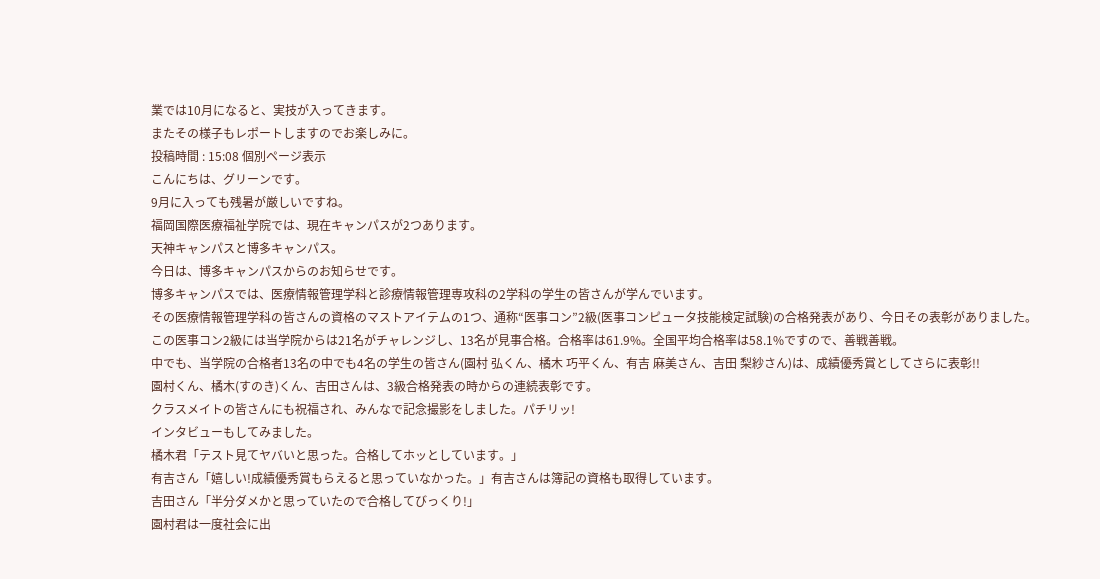業では10月になると、実技が入ってきます。
またその様子もレポートしますのでお楽しみに。
投稿時間 : 15:08 個別ページ表示
こんにちは、グリーンです。
9月に入っても残暑が厳しいですね。
福岡国際医療福祉学院では、現在キャンパスが2つあります。
天神キャンパスと博多キャンパス。
今日は、博多キャンパスからのお知らせです。
博多キャンパスでは、医療情報管理学科と診療情報管理専攻科の2学科の学生の皆さんが学んでいます。
その医療情報管理学科の皆さんの資格のマストアイテムの1つ、通称“医事コン”2級(医事コンピュータ技能検定試験)の合格発表があり、今日その表彰がありました。
この医事コン2級には当学院からは21名がチャレンジし、13名が見事合格。合格率は61.9%。全国平均合格率は58.1%ですので、善戦善戦。
中でも、当学院の合格者13名の中でも4名の学生の皆さん(園村 弘くん、橘木 巧平くん、有吉 麻美さん、吉田 梨紗さん)は、成績優秀賞としてさらに表彰!!
園村くん、橘木(すのき)くん、吉田さんは、3級合格発表の時からの連続表彰です。
クラスメイトの皆さんにも祝福され、みんなで記念撮影をしました。パチリッ!
インタビューもしてみました。
橘木君「テスト見てヤバいと思った。合格してホッとしています。」
有吉さん「嬉しい!成績優秀賞もらえると思っていなかった。」有吉さんは簿記の資格も取得しています。
吉田さん「半分ダメかと思っていたので合格してびっくり!」
園村君は一度社会に出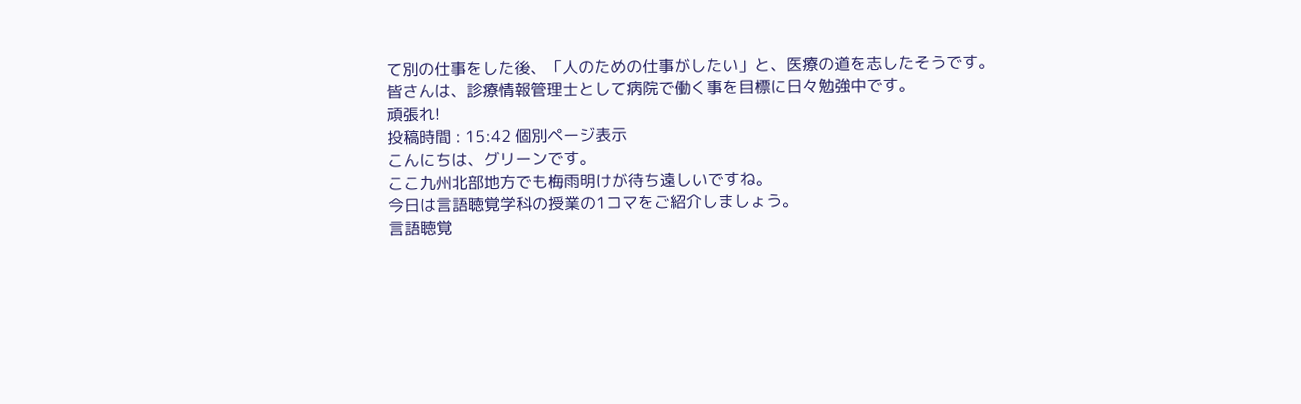て別の仕事をした後、「人のための仕事がしたい」と、医療の道を志したそうです。
皆さんは、診療情報管理士として病院で働く事を目標に日々勉強中です。
頑張れ!
投稿時間 : 15:42 個別ページ表示
こんにちは、グリーンです。
ここ九州北部地方でも梅雨明けが待ち遠しいですね。
今日は言語聴覚学科の授業の1コマをご紹介しましょう。
言語聴覚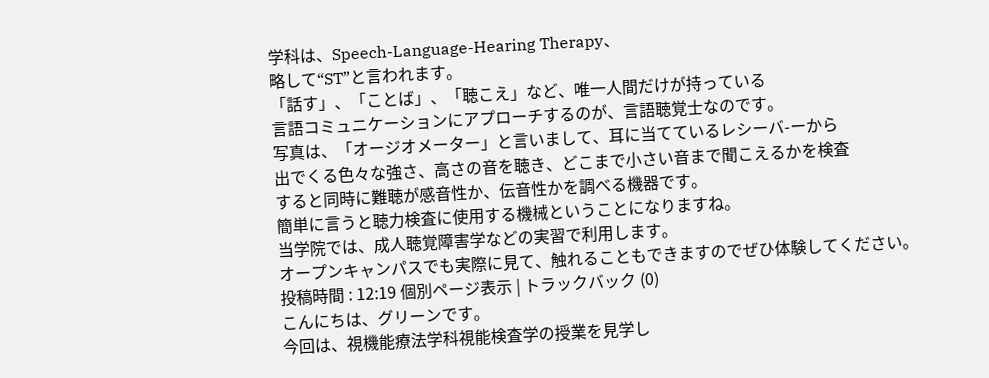学科は、Speech-Language-Hearing Therapy、
略して“ST”と言われます。
「話す」、「ことば」、「聴こえ」など、唯一人間だけが持っている
言語コミュニケーションにアプローチするのが、言語聴覚士なのです。
写真は、「オージオメーター」と言いまして、耳に当てているレシーバ-ーから
出でくる色々な強さ、高さの音を聴き、どこまで小さい音まで聞こえるかを検査
すると同時に難聴が感音性か、伝音性かを調べる機器です。
簡単に言うと聴力検査に使用する機械ということになりますね。
当学院では、成人聴覚障害学などの実習で利用します。
オープンキャンパスでも実際に見て、触れることもできますのでぜひ体験してください。
投稿時間 : 12:19 個別ページ表示 | トラックバック (0)
こんにちは、グリーンです。
今回は、視機能療法学科視能検査学の授業を見学し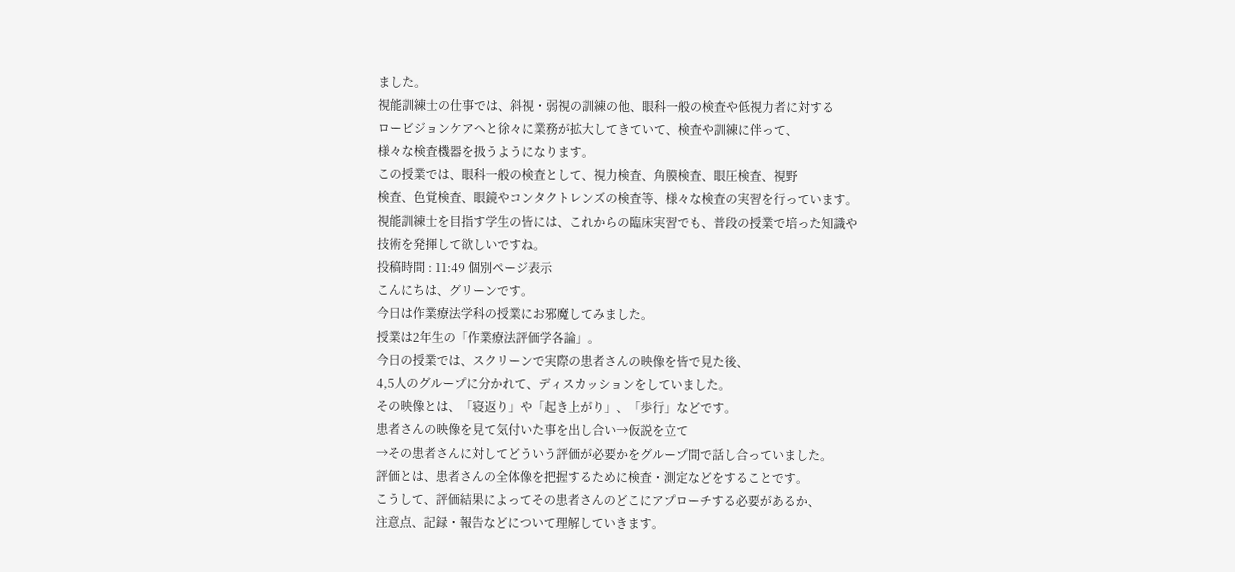ました。
視能訓練士の仕事では、斜視・弱視の訓練の他、眼科一般の検査や低視力者に対する
ロービジョンケアへと徐々に業務が拡大してきていて、検査や訓練に伴って、
様々な検査機器を扱うようになります。
この授業では、眼科一般の検査として、視力検査、角膜検査、眼圧検査、視野
検査、色覚検査、眼鏡やコンタクトレンズの検査等、様々な検査の実習を行っています。
視能訓練士を目指す学生の皆には、これからの臨床実習でも、普段の授業で培った知識や
技術を発揮して欲しいですね。
投稿時間 : 11:49 個別ページ表示
こんにちは、グリーンです。
今日は作業療法学科の授業にお邪魔してみました。
授業は2年生の「作業療法評価学各論」。
今日の授業では、スクリーンで実際の患者さんの映像を皆で見た後、
4,5人のグループに分かれて、ディスカッションをしていました。
その映像とは、「寝返り」や「起き上がり」、「歩行」などです。
患者さんの映像を見て気付いた事を出し合い→仮説を立て
→その患者さんに対してどういう評価が必要かをグループ間で話し合っていました。
評価とは、患者さんの全体像を把握するために検査・測定などをすることです。
こうして、評価結果によってその患者さんのどこにアプローチする必要があるか、
注意点、記録・報告などについて理解していきます。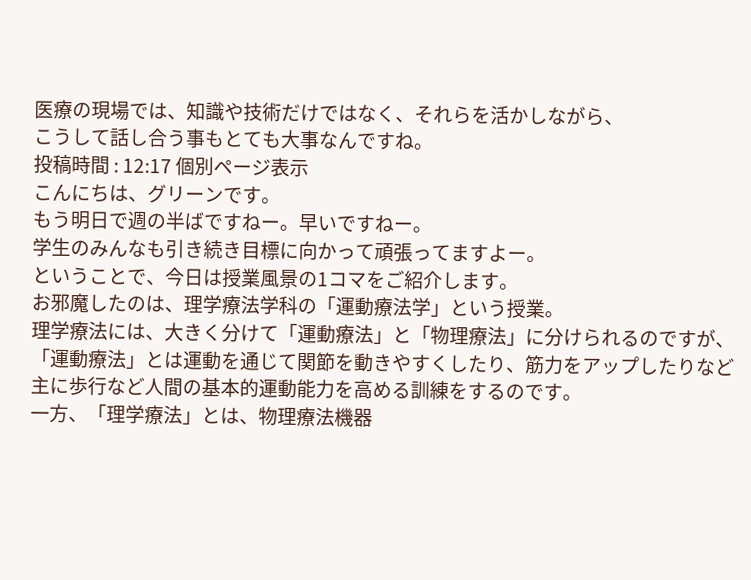医療の現場では、知識や技術だけではなく、それらを活かしながら、
こうして話し合う事もとても大事なんですね。
投稿時間 : 12:17 個別ページ表示
こんにちは、グリーンです。
もう明日で週の半ばですねー。早いですねー。
学生のみんなも引き続き目標に向かって頑張ってますよー。
ということで、今日は授業風景の1コマをご紹介します。
お邪魔したのは、理学療法学科の「運動療法学」という授業。
理学療法には、大きく分けて「運動療法」と「物理療法」に分けられるのですが、
「運動療法」とは運動を通じて関節を動きやすくしたり、筋力をアップしたりなど
主に歩行など人間の基本的運動能力を高める訓練をするのです。
一方、「理学療法」とは、物理療法機器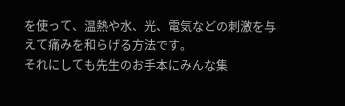を使って、温熱や水、光、電気などの刺激を与えて痛みを和らげる方法です。
それにしても先生のお手本にみんな集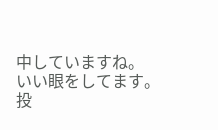中していますね。
いい眼をしてます。
投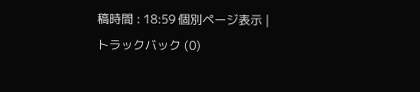稿時間 : 18:59 個別ページ表示 | トラックバック (0)